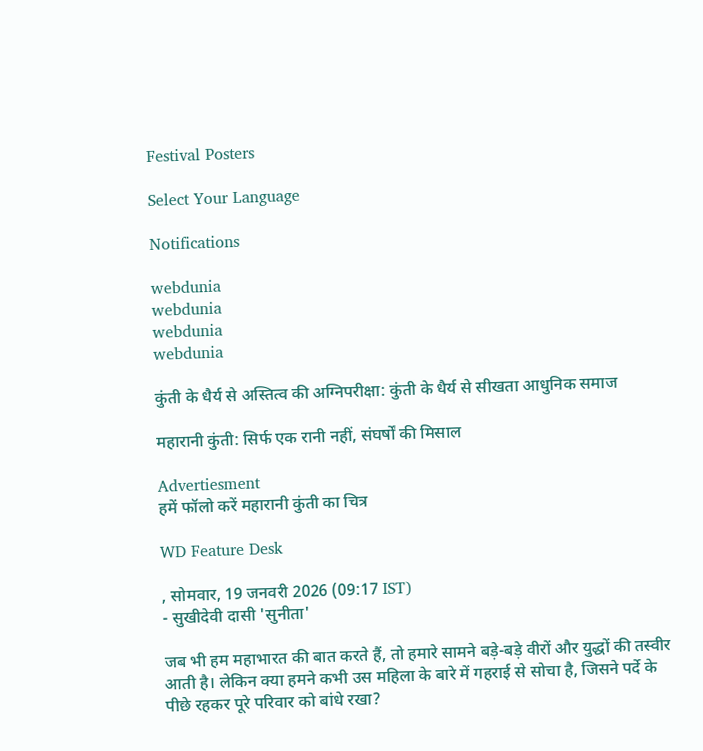Festival Posters

Select Your Language

Notifications

webdunia
webdunia
webdunia
webdunia

कुंती के धैर्य से अस्तित्व की अग्निपरीक्षा: कुंती के धैर्य से सीखता आधुनिक समाज

महारानी कुंती: सिर्फ एक रानी नहीं, संघर्षों की मिसाल

Advertiesment
हमें फॉलो करें महारानी कुंती का चित्र

WD Feature Desk

, सोमवार, 19 जनवरी 2026 (09:17 IST)
- सुखीदेवी दासी 'सुनीता'

जब भी हम महाभारत की बात करते हैं, तो हमारे सामने बड़े-बड़े वीरों और युद्धों की तस्वीर आती है। लेकिन क्या हमने कभी उस महिला के बारे में गहराई से सोचा है, जिसने पर्दे के पीछे रहकर पूरे परिवार को बांधे रखा?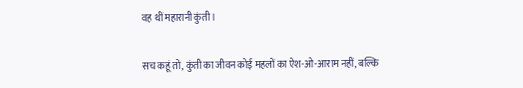वह थीं महारानी कुंती।

सच कहूं तो, कुंती का जीवन कोई महलों का ऐश-ओ-आराम नहीं, बल्कि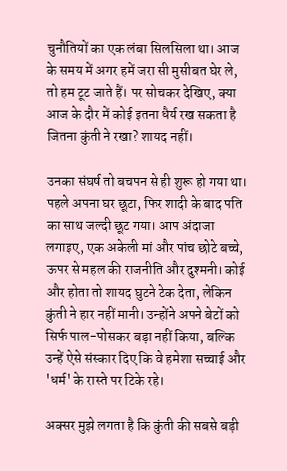चुनौतियों का एक लंबा सिलसिला था। आज के समय में अगर हमें जरा सी मुसीबत घेर ले, तो हम टूट जाते हैं। पर सोचकर देखिए, क्या आज के दौर में कोई इतना धैर्य रख सकता है जितना कुंती ने रखा? शायद नहीं।

उनका संघर्ष तो बचपन से ही शुरू हो गया था। पहले अपना घर छूटा, फिर शादी के बाद पति का साथ जल्दी छूट गया। आप अंदाजा लगाइए, एक अकेली मां और पांच छोटे बच्चे, ऊपर से महल की राजनीति और दुश्मनी। कोई और होता तो शायद घुटने टेक देता, लेकिन कुंती ने हार नहीं मानी। उन्होंने अपने बेटों को सिर्फ पाल-पोसकर बड़ा नहीं किया, बल्कि उन्हें ऐसे संस्कार दिए कि वे हमेशा सच्चाई और 'धर्म' के रास्ते पर टिके रहे।

अक्सर मुझे लगता है कि कुंती की सबसे बड़ी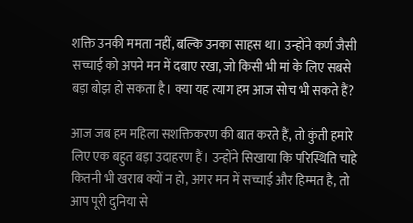शक्ति उनकी ममता नहीं, बल्कि उनका साहस था। उन्होंने कर्ण जैसी सच्चाई को अपने मन में दबाए रखा, जो किसी भी मां के लिए सबसे बड़ा बोझ हो सकता है। क्या यह त्याग हम आज सोच भी सकते हैं?

आज जब हम महिला सशक्तिकरण की बात करते हैं, तो कुंती हमारे लिए एक बहुत बड़ा उदाहरण हैं। उन्होंने सिखाया कि परिस्थिति चाहे कितनी भी खराब क्यों न हो, अगर मन में सच्चाई और हिम्मत है, तो आप पूरी दुनिया से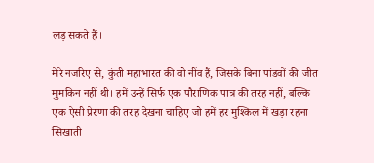लड़ सकते हैं।

मेरे नजरिए से, कुंती महाभारत की वो नींव हैं, जिसके बिना पांडवों की जीत मुमकिन नहीं थी। हमें उन्हें सिर्फ एक पौराणिक पात्र की तरह नहीं, बल्कि एक ऐसी प्रेरणा की तरह देखना चाहिए जो हमें हर मुश्किल में खड़ा रहना सिखाती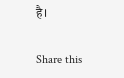है।

Share this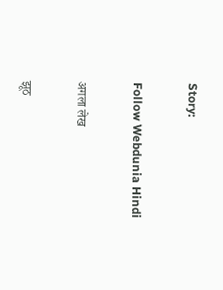Story:

Follow Webdunia Hindi

अगला लेख

झूठ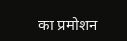का प्रमोशन